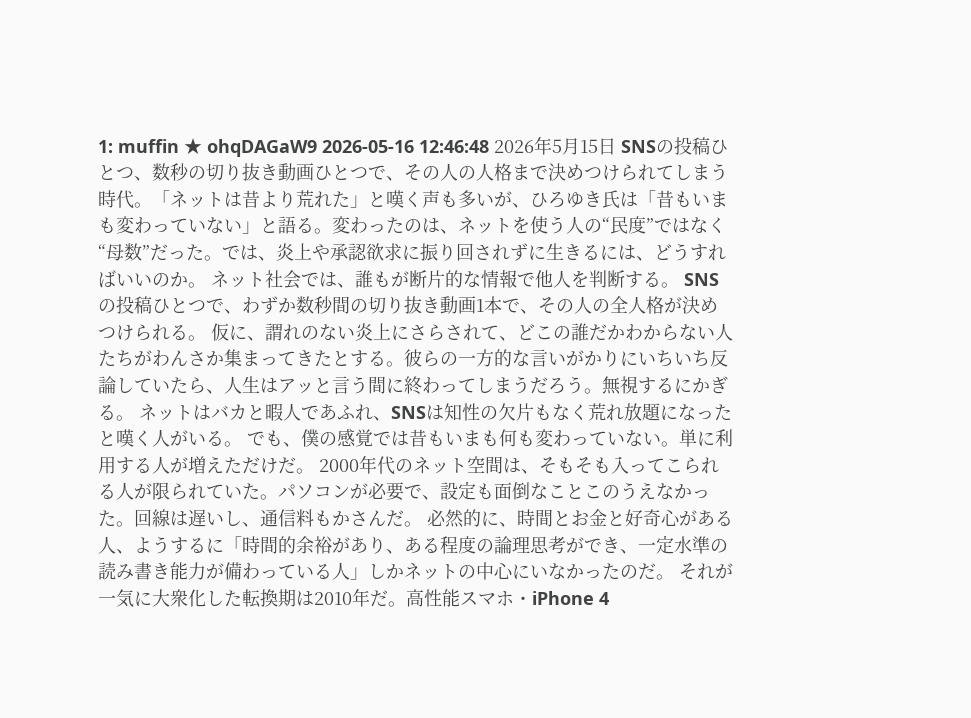1: muffin ★ ohqDAGaW9 2026-05-16 12:46:48 2026年5月15日 SNSの投稿ひとつ、数秒の切り抜き動画ひとつで、その人の人格まで決めつけられてしまう時代。「ネットは昔より荒れた」と嘆く声も多いが、ひろゆき氏は「昔もいまも変わっていない」と語る。変わったのは、ネットを使う人の“民度”ではなく“母数”だった。では、炎上や承認欲求に振り回されずに生きるには、どうすればいいのか。 ネット社会では、誰もが断片的な情報で他人を判断する。 SNSの投稿ひとつで、わずか数秒間の切り抜き動画1本で、その人の全人格が決めつけられる。 仮に、謂れのない炎上にさらされて、どこの誰だかわからない人たちがわんさか集まってきたとする。彼らの一方的な言いがかりにいちいち反論していたら、人生はアッと言う間に終わってしまうだろう。無視するにかぎる。 ネットはバカと暇人であふれ、SNSは知性の欠片もなく荒れ放題になったと嘆く人がいる。 でも、僕の感覚では昔もいまも何も変わっていない。単に利用する人が増えただけだ。 2000年代のネット空間は、そもそも入ってこられる人が限られていた。パソコンが必要で、設定も面倒なことこのうえなかった。回線は遅いし、通信料もかさんだ。 必然的に、時間とお金と好奇心がある人、ようするに「時間的余裕があり、ある程度の論理思考ができ、一定水準の読み書き能力が備わっている人」しかネットの中心にいなかったのだ。 それが一気に大衆化した転換期は2010年だ。高性能スマホ・iPhone 4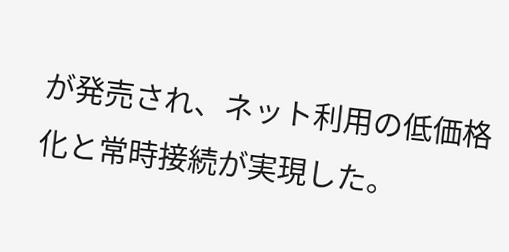が発売され、ネット利用の低価格化と常時接続が実現した。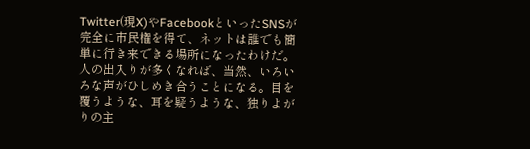Twitter(現X)やFacebookといったSNSが完全に市民権を得て、ネットは誰でも簡単に行き来できる場所になったわけだ。 人の出入りが多くなれば、当然、いろいろな声がひしめき合うことになる。目を覆うような、耳を疑うような、独りよがりの主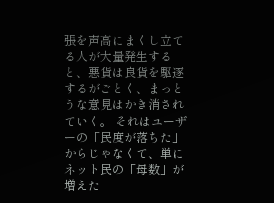張を声高にまくし立てる人が大量発生すると、悪貨は良貨を駆逐するがごとく、まっとうな意見はかき消されていく。 それはユーザーの「民度が落ちた」からじゃなくて、単にネット民の「母数」が増えた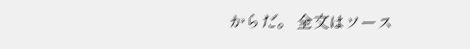からだ。 全文はソース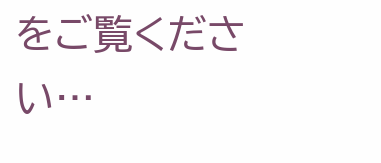をご覧ください…